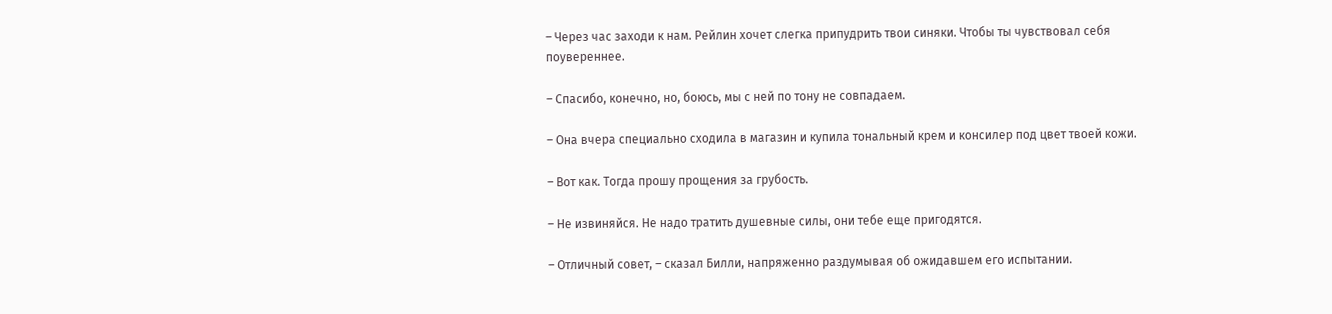– Через час заходи к нам. Рейлин хочет слегка припудрить твои синяки. Чтобы ты чувствовал себя поувереннее.

– Спасибо, конечно, но, боюсь, мы с ней по тону не совпадаем.

– Она вчера специально сходила в магазин и купила тональный крем и консилер под цвет твоей кожи.

– Вот как. Тогда прошу прощения за грубость.

– Не извиняйся. Не надо тратить душевные силы, они тебе еще пригодятся.

– Отличный совет, – сказал Билли, напряженно раздумывая об ожидавшем его испытании.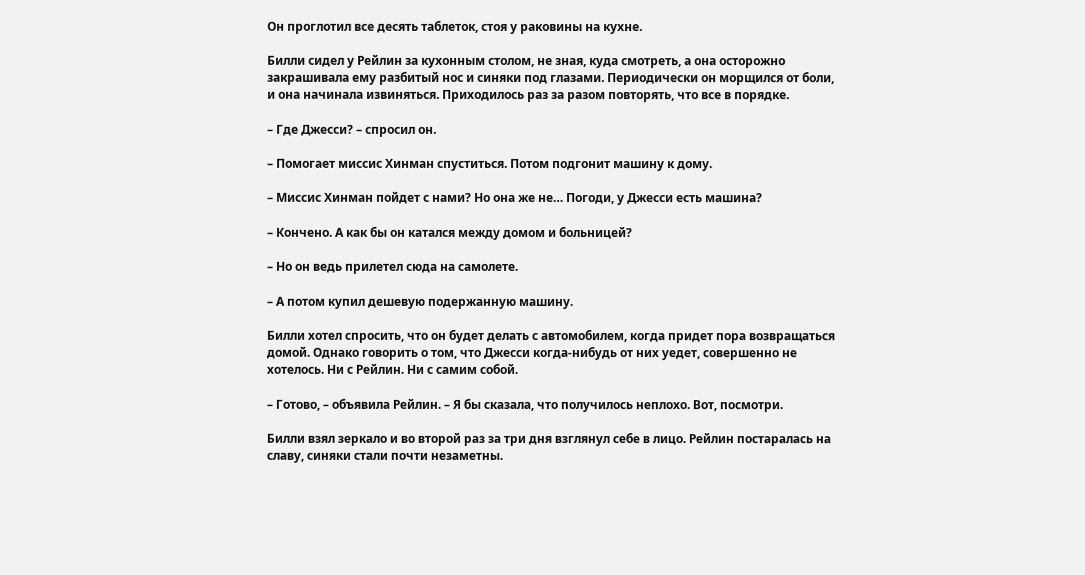Он проглотил все десять таблеток, стоя у раковины на кухне.

Билли сидел у Рейлин за кухонным столом, не зная, куда смотреть, а она осторожно закрашивала ему разбитый нос и синяки под глазами. Периодически он морщился от боли, и она начинала извиняться. Приходилось раз за разом повторять, что все в порядке.

– Где Джесси? – спросил он.

– Помогает миссис Хинман спуститься. Потом подгонит машину к дому.

– Миссис Хинман пойдет с нами? Но она же не… Погоди, у Джесси есть машина?

– Кончено. А как бы он катался между домом и больницей?

– Но он ведь прилетел сюда на самолете.

– А потом купил дешевую подержанную машину.

Билли хотел спросить, что он будет делать с автомобилем, когда придет пора возвращаться домой. Однако говорить о том, что Джесси когда-нибудь от них уедет, совершенно не хотелось. Ни с Рейлин. Ни с самим собой.

– Готово, – объявила Рейлин. – Я бы сказала, что получилось неплохо. Вот, посмотри.

Билли взял зеркало и во второй раз за три дня взглянул себе в лицо. Рейлин постаралась на славу, синяки стали почти незаметны.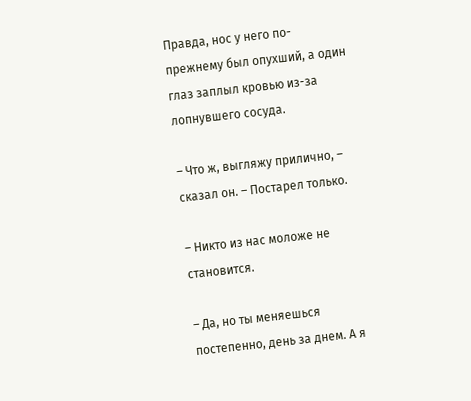Правда, нос у него по-прежнему был опухший, а один глаз заплыл кровью из-за лопнувшего сосуда.

– Что ж, выгляжу прилично, – сказал он. – Постарел только.

– Никто из нас моложе не становится.

– Да, но ты меняешься постепенно, день за днем. А я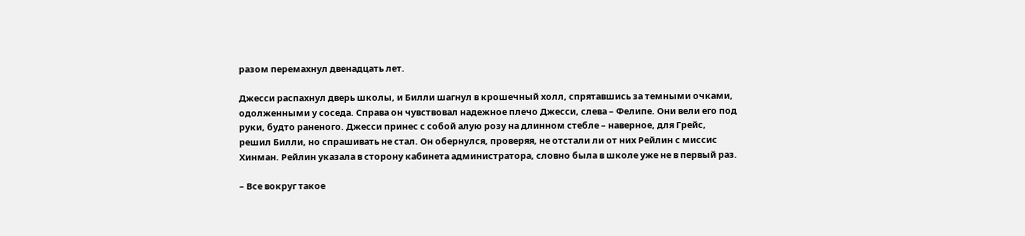разом перемахнул двенадцать лет.

Джесси распахнул дверь школы, и Билли шагнул в крошечный холл, спрятавшись за темными очками, одолженными у соседа. Справа он чувствовал надежное плечо Джесси, слева – Фелипе. Они вели его под руки, будто раненого. Джесси принес с собой алую розу на длинном стебле – наверное, для Грейс, решил Билли, но спрашивать не стал. Он обернулся, проверяя, не отстали ли от них Рейлин с миссис Хинман. Рейлин указала в сторону кабинета администратора, словно была в школе уже не в первый раз.

– Все вокруг такое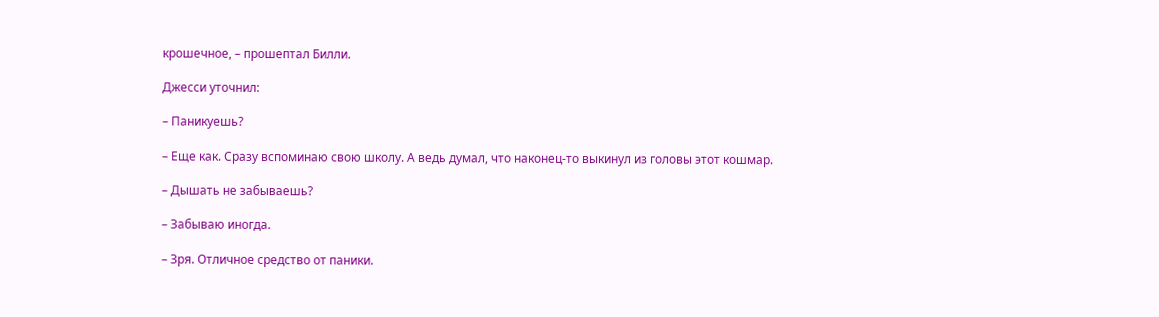крошечное, – прошептал Билли.

Джесси уточнил:

– Паникуешь?

– Еще как. Сразу вспоминаю свою школу. А ведь думал, что наконец-то выкинул из головы этот кошмар.

– Дышать не забываешь?

– Забываю иногда.

– Зря. Отличное средство от паники.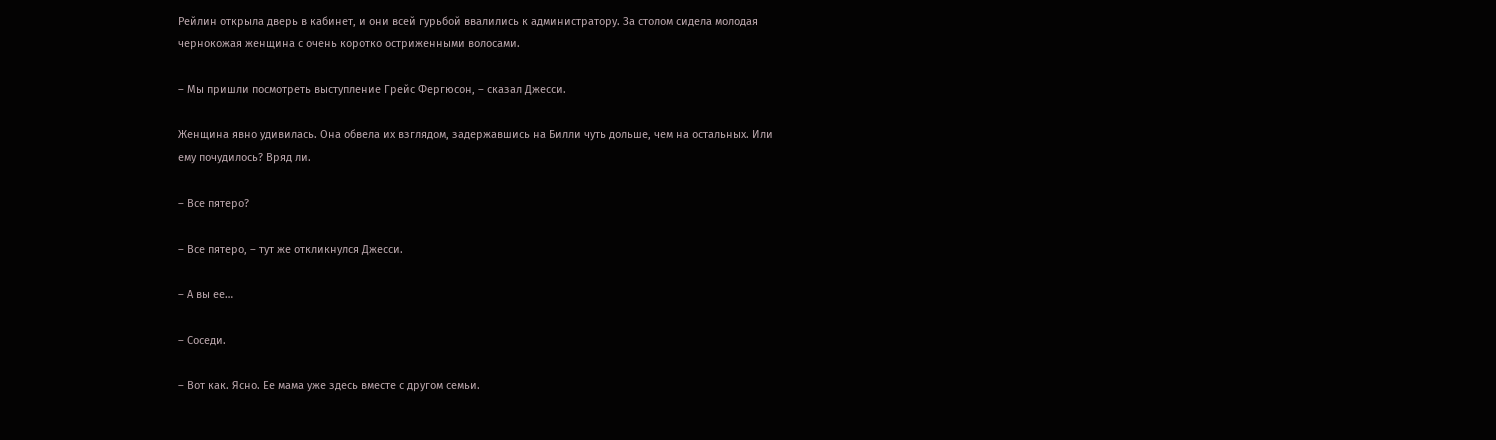Рейлин открыла дверь в кабинет, и они всей гурьбой ввалились к администратору. За столом сидела молодая чернокожая женщина с очень коротко остриженными волосами.

– Мы пришли посмотреть выступление Грейс Фергюсон, – сказал Джесси.

Женщина явно удивилась. Она обвела их взглядом, задержавшись на Билли чуть дольше, чем на остальных. Или ему почудилось? Вряд ли.

– Все пятеро?

– Все пятеро, – тут же откликнулся Джесси.

– А вы ее…

– Соседи.

– Вот как. Ясно. Ее мама уже здесь вместе с другом семьи.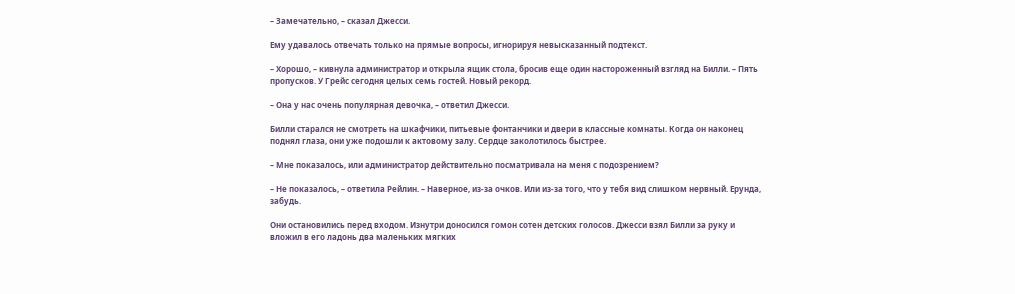– Замечательно, – сказал Джесси.

Ему удавалось отвечать только на прямые вопросы, игнорируя невысказанный подтекст.

– Хорошо, – кивнула администратор и открыла ящик стола, бросив еще один настороженный взгляд на Билли. – Пять пропусков. У Грейс сегодня целых семь гостей. Новый рекорд.

– Она у нас очень популярная девочка, – ответил Джесси.

Билли старался не смотреть на шкафчики, питьевые фонтанчики и двери в классные комнаты. Когда он наконец поднял глаза, они уже подошли к актовому залу. Сердце заколотилось быстрее.

– Мне показалось, или администратор действительно посматривала на меня с подозрением?

– Не показалось, – ответила Рейлин. – Наверное, из-за очков. Или из-за того, что у тебя вид слишком нервный. Ерунда, забудь.

Они остановились перед входом. Изнутри доносился гомон сотен детских голосов. Джесси взял Билли за руку и вложил в его ладонь два маленьких мягких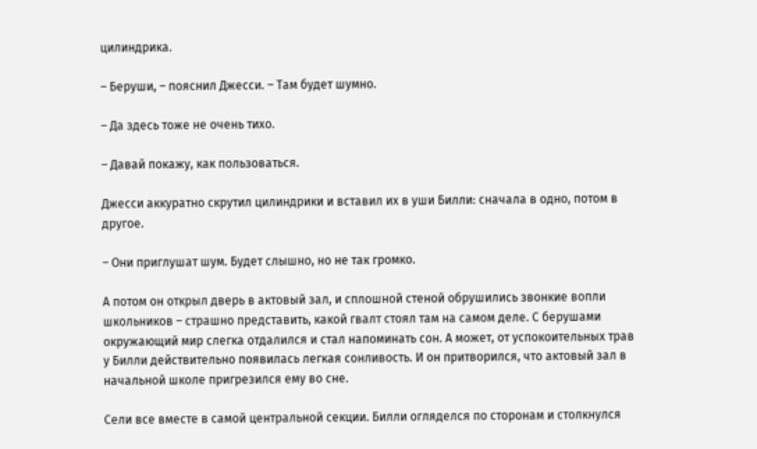цилиндрика.

– Беруши, – пояснил Джесси. – Там будет шумно.

– Да здесь тоже не очень тихо.

– Давай покажу, как пользоваться.

Джесси аккуратно скрутил цилиндрики и вставил их в уши Билли: сначала в одно, потом в другое.

– Они приглушат шум. Будет слышно, но не так громко.

А потом он открыл дверь в актовый зал, и сплошной стеной обрушились звонкие вопли школьников – страшно представить, какой гвалт стоял там на самом деле. С берушами окружающий мир слегка отдалился и стал напоминать сон. А может, от успокоительных трав у Билли действительно появилась легкая сонливость. И он притворился, что актовый зал в начальной школе пригрезился ему во сне.

Сели все вместе в самой центральной секции. Билли огляделся по сторонам и столкнулся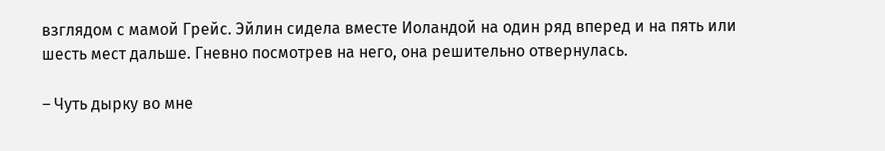взглядом с мамой Грейс. Эйлин сидела вместе Иоландой на один ряд вперед и на пять или шесть мест дальше. Гневно посмотрев на него, она решительно отвернулась.

– Чуть дырку во мне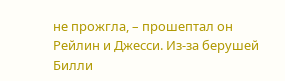не прожгла, – прошептал он Рейлин и Джесси. Из-за берушей Билли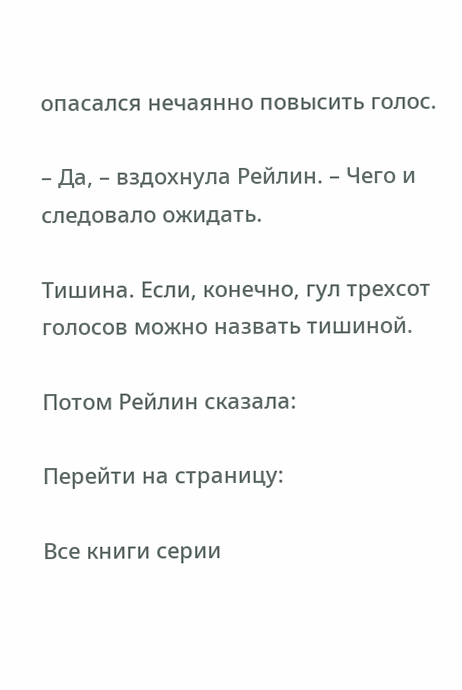опасался нечаянно повысить голос.

– Да, – вздохнула Рейлин. – Чего и следовало ожидать.

Тишина. Если, конечно, гул трехсот голосов можно назвать тишиной.

Потом Рейлин сказала:

Перейти на страницу:

Все книги серии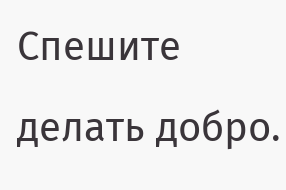Спешите делать добро.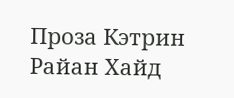Проза Кэтрин Райан Хайд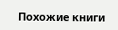Похожие книги